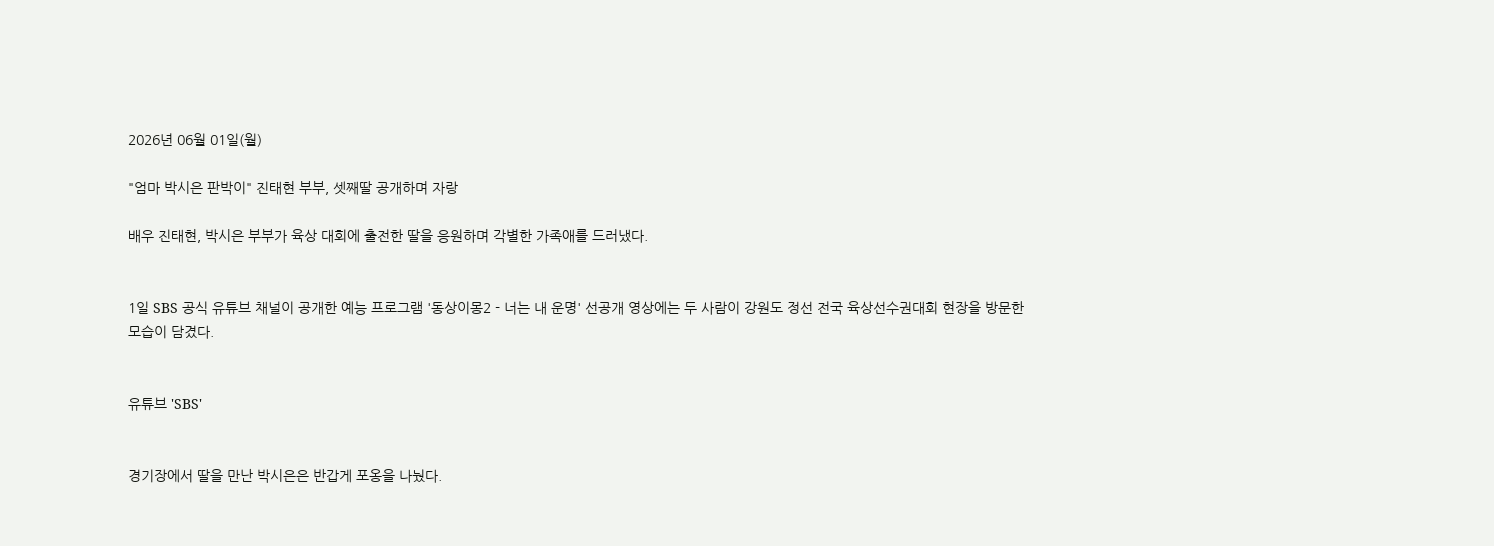2026년 06월 01일(월)

"엄마 박시은 판박이" 진태현 부부, 셋째딸 공개하며 자랑

배우 진태현, 박시은 부부가 육상 대회에 출전한 딸을 응원하며 각별한 가족애를 드러냈다.


1일 SBS 공식 유튜브 채널이 공개한 예능 프로그램 '동상이몽2 - 너는 내 운명' 선공개 영상에는 두 사람이 강원도 정선 전국 육상선수권대회 현장을 방문한 모습이 담겼다.


유튜브 'SBS'


경기장에서 딸을 만난 박시은은 반갑게 포옹을 나눴다.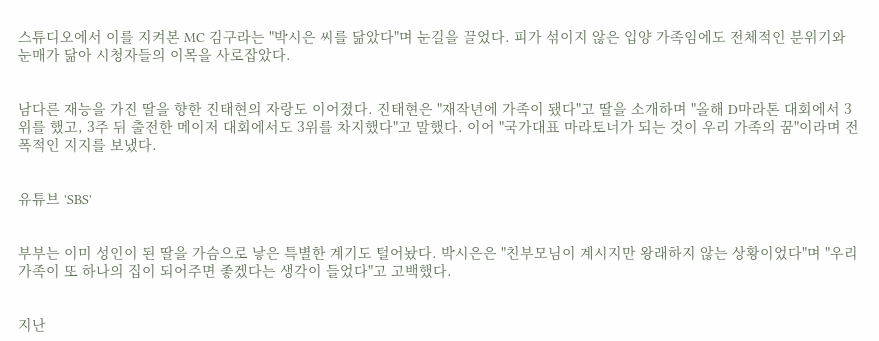스튜디오에서 이를 지켜본 MC 김구라는 "박시은 씨를 닮았다"며 눈길을 끌었다. 피가 섞이지 않은 입양 가족임에도 전체적인 분위기와 눈매가 닮아 시청자들의 이목을 사로잡았다.


남다른 재능을 가진 딸을 향한 진태현의 자랑도 이어졌다. 진태현은 "재작년에 가족이 됐다"고 딸을 소개하며 "올해 D마라톤 대회에서 3위를 했고, 3주 뒤 출전한 메이저 대회에서도 3위를 차지했다"고 말했다. 이어 "국가대표 마라토너가 되는 것이 우리 가족의 꿈"이라며 전폭적인 지지를 보냈다.


유튜브 'SBS'


부부는 이미 성인이 된 딸을 가슴으로 낳은 특별한 계기도 털어놨다. 박시은은 "친부모님이 계시지만 왕래하지 않는 상황이었다"며 "우리 가족이 또 하나의 집이 되어주면 좋겠다는 생각이 들었다"고 고백했다.


지난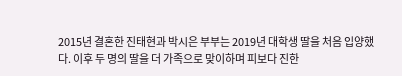2015년 결혼한 진태현과 박시은 부부는 2019년 대학생 딸을 처음 입양했다. 이후 두 명의 딸을 더 가족으로 맞이하며 피보다 진한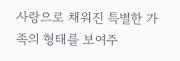사랑으로 채워진 특별한 가족의 형태를 보여주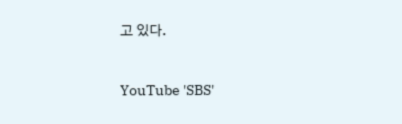고 있다.


YouTube 'SBS'